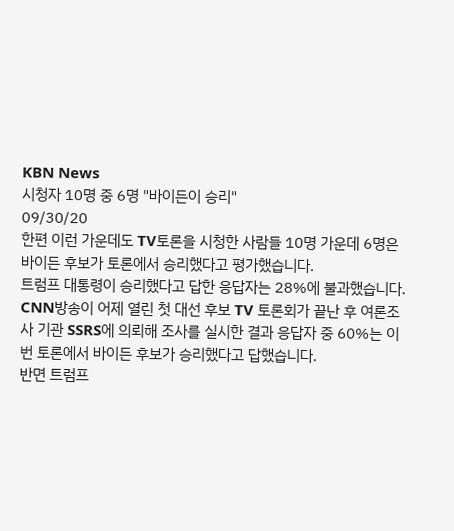KBN News
시청자 10명 중 6명 "바이든이 승리"
09/30/20
한편 이런 가운데도 TV토론을 시청한 사람들 10명 가운데 6명은 바이든 후보가 토론에서 승리했다고 평가했습니다.
트럼프 대통령이 승리했다고 답한 응답자는 28%에 불과했습니다.
CNN방송이 어제 열린 첫 대선 후보 TV 토론회가 끝난 후 여론조사 기관 SSRS에 의뢰해 조사를 실시한 결과 응답자 중 60%는 이번 토론에서 바이든 후보가 승리했다고 답했습니다.
반면 트럼프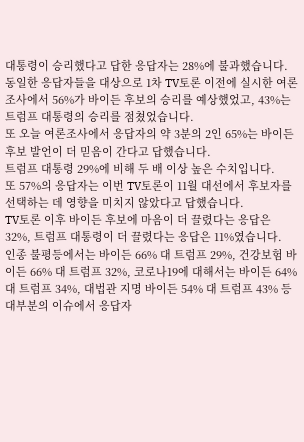대통령이 승리했다고 답한 응답자는 28%에 불과했습니다.
동일한 응답자들을 대상으로 1차 TV토론 이전에 실시한 여론조사에서 56%가 바이든 후보의 승리를 예상했었고, 43%는 트럼프 대통령의 승리를 점쳤었습니다.
또 오늘 여론조사에서 응답자의 약 3분의 2인 65%는 바이든 후보 발언이 더 믿음이 간다고 답했습니다.
트럼프 대통령 29%에 비해 두 배 이상 높은 수치입니다.
또 57%의 응답자는 이번 TV토론이 11월 대선에서 후보자를 선택하는 데 영향을 미치지 않았다고 답했습니다.
TV토론 이후 바이든 후보에 마음이 더 끌렸다는 응답은 32%, 트럼프 대통령이 더 끌렸다는 응답은 11%였습니다.
인종 불평등에서는 바이든 66% 대 트럼프 29%, 건강보험 바이든 66% 대 트럼프 32%, 코로나19에 대해서는 바이든 64% 대 트럼프 34%, 대법관 지명 바이든 54% 대 트럼프 43% 등 대부분의 이슈에서 응답자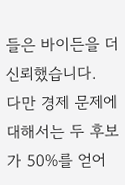들은 바이든을 더 신뢰했습니다.
다만 경제 문제에 대해서는 두 후보가 50%를 얻어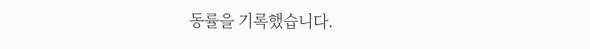동률을 기록했습니다.